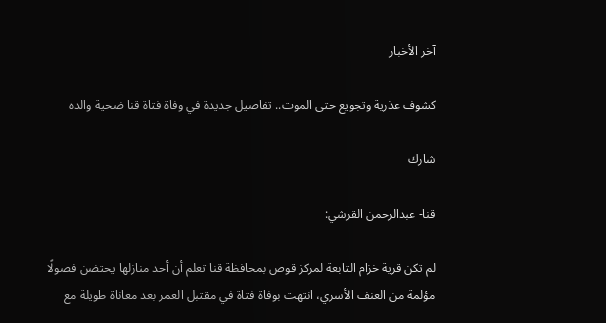آخر الأخبار

كشوف عذرية وتجويع حتى الموت.. تفاصيل جديدة في وفاة فتاة قنا ضحية والده

شارك

قنا- عبدالرحمن القرشي:

لم تكن قرية خزام التابعة لمركز قوص بمحافظة قنا تعلم أن أحد منازلها يحتضن فصولًا مؤلمة من العنف الأسري، انتهت بوفاة فتاة في مقتبل العمر بعد معاناة طويلة مع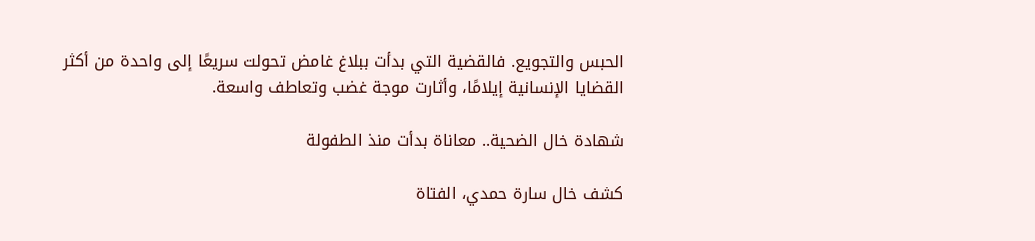الحبس والتجويع. فالقضية التي بدأت ببلاغ غامض تحولت سريعًا إلى واحدة من أكثر القضايا الإنسانية إيلامًا، وأثارت موجة غضب وتعاطف واسعة.

شهادة خال الضحية.. معاناة بدأت منذ الطفولة

كشف خال سارة حمدي، الفتاة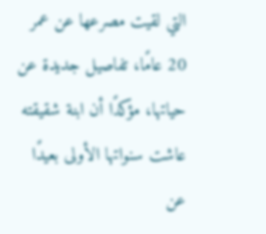التي لقيت مصرعها عن عمر 20 عامًا، تفاصيل جديدة عن حياتها، مؤكدًا أن ابنة شقيقته عاشت سنواتها الأولى بعيدًا عن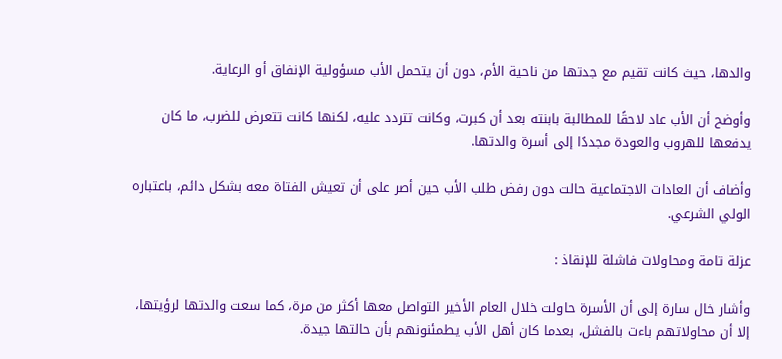والدها، حيث كانت تقيم مع جدتها من ناحية الأم، دون أن يتحمل الأب مسؤولية الإنفاق أو الرعاية.

وأوضح أن الأب عاد لاحقًا للمطالبة بابنته بعد أن كبرت، وكانت تتردد عليه، لكنها كانت تتعرض للضرب، ما كان يدفعها للهروب والعودة مجددًا إلى أسرة والدتها.

وأضاف أن العادات الاجتماعية حالت دون رفض طلب الأب حين أصر على أن تعيش الفتاة معه بشكل دائم، باعتباره الولي الشرعي.

عزلة تامة ومحاولات فاشلة للإنقاذ :

وأشار خال سارة إلى أن الأسرة حاولت خلال العام الأخير التواصل معها أكثر من مرة، كما سعت والدتها لرؤيتها، إلا أن محاولاتهم باءت بالفشل، بعدما كان أهل الأب يطمئنونهم بأن حالتها جيدة.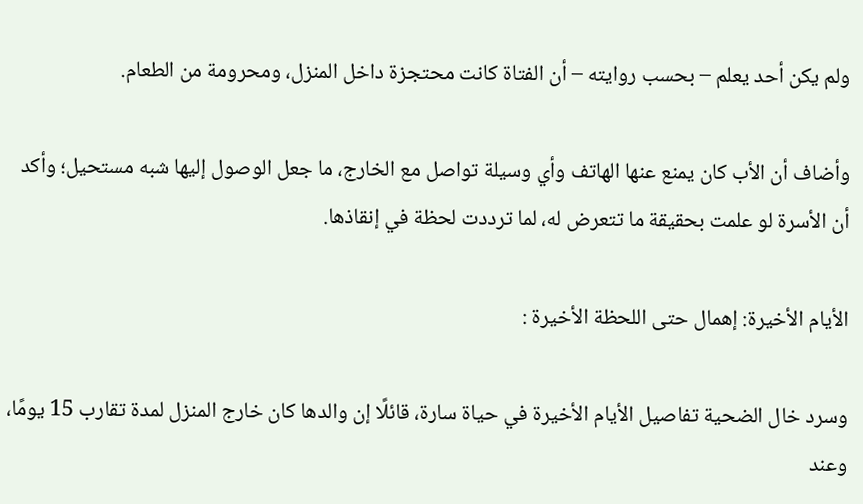ولم يكن أحد يعلم – بحسب روايته – أن الفتاة كانت محتجزة داخل المنزل، ومحرومة من الطعام.

وأضاف أن الأب كان يمنع عنها الهاتف وأي وسيلة تواصل مع الخارج، ما جعل الوصول إليها شبه مستحيل؛ وأكد أن الأسرة لو علمت بحقيقة ما تتعرض له، لما ترددت لحظة في إنقاذها.

الأيام الأخيرة: إهمال حتى اللحظة الأخيرة :

وسرد خال الضحية تفاصيل الأيام الأخيرة في حياة سارة، قائلًا إن والدها كان خارج المنزل لمدة تقارب 15 يومًا، وعند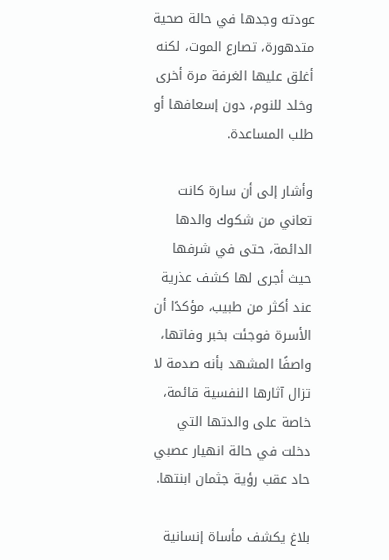عودته وجدها في حالة صحية متدهورة، تصارع الموت، لكنه أغلق عليها الغرفة مرة أخرى وخلد للنوم، دون إسعافها أو طلب المساعدة.

وأشار إلى أن سارة كانت تعاني من شكوك والدها الدائمة، حتى في شرفها حيث أجرى لها كشف عذرية عند أكثر من طبيب، مؤكدًا أن الأسرة فوجئت بخبر وفاتها، واصفًا المشهد بأنه صدمة لا تزال آثارها النفسية قائمة، خاصة على والدتها التي دخلت في حالة انهيار عصبي حاد عقب رؤية جثمان ابنتها.

بلاغ يكشف مأساة إنسانية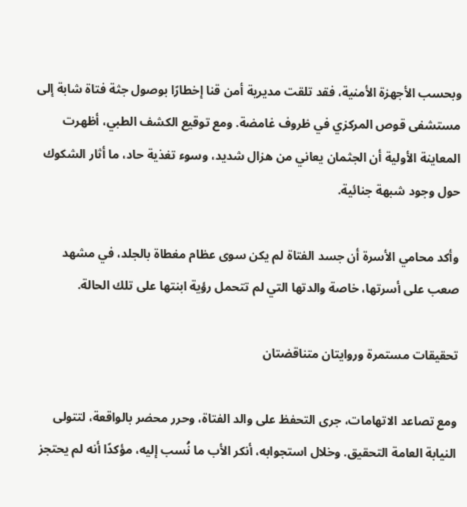وبحسب الأجهزة الأمنية، فقد تلقت مديرية أمن قنا إخطارًا بوصول جثة فتاة شابة إلى مستشفى قوص المركزي في ظروف غامضة. ومع توقيع الكشف الطبي، أظهرت المعاينة الأولية أن الجثمان يعاني من هزال شديد، وسوء تغذية حاد، ما أثار الشكوك حول وجود شبهة جنائية.

وأكد محامي الأسرة أن جسد الفتاة لم يكن سوى عظام مغطاة بالجلد، في مشهد صعب على أسرتها، خاصة والدتها التي لم تتحمل رؤية ابنتها على تلك الحالة.

تحقيقات مستمرة وروايتان متناقضتان

ومع تصاعد الاتهامات، جرى التحفظ على والد الفتاة، وحرر محضر بالواقعة، لتتولى النيابة العامة التحقيق. وخلال استجوابه، أنكر الأب ما نُسب إليه، مؤكدًا أنه لم يحتجز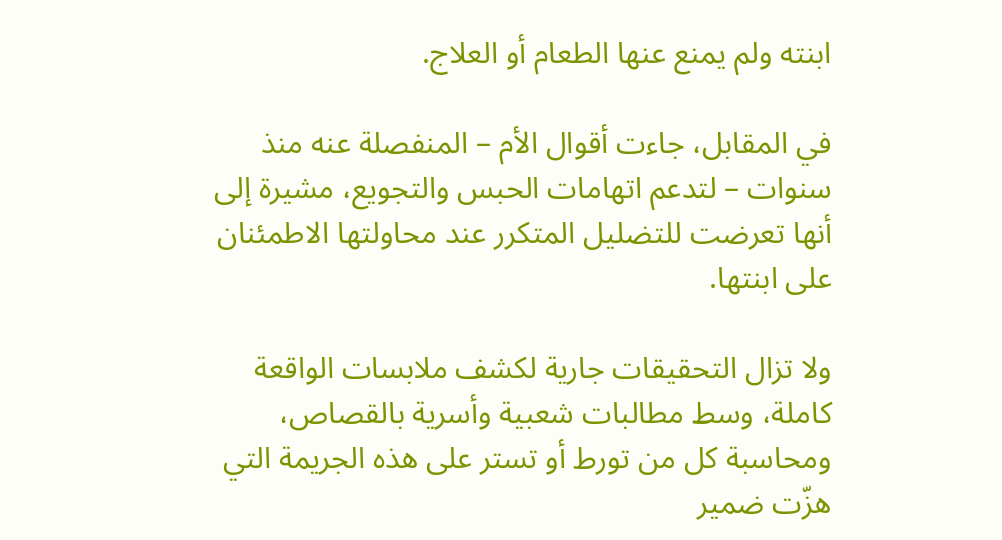ابنته ولم يمنع عنها الطعام أو العلاج.

في المقابل، جاءت أقوال الأم – المنفصلة عنه منذ سنوات – لتدعم اتهامات الحبس والتجويع، مشيرة إلى أنها تعرضت للتضليل المتكرر عند محاولتها الاطمئنان على ابنتها.

ولا تزال التحقيقات جارية لكشف ملابسات الواقعة كاملة، وسط مطالبات شعبية وأسرية بالقصاص، ومحاسبة كل من تورط أو تستر على هذه الجريمة التي هزّت ضمير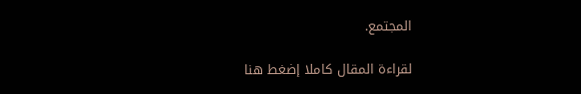المجتمع.

لقراءة المقال كاملا إضغط هنا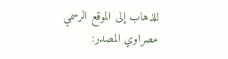للذهاب إلى الموقع الرسمي
مصراوي المصدر: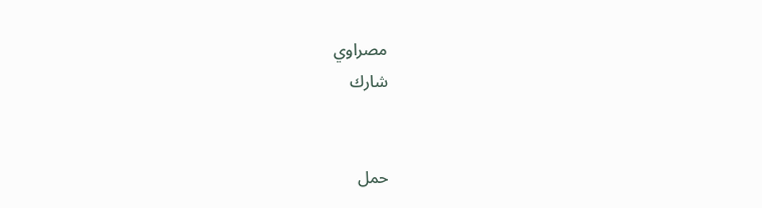مصراوي
شارك


حمل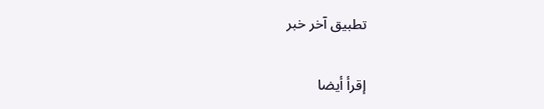تطبيق آخر خبر

إقرأ أيضا